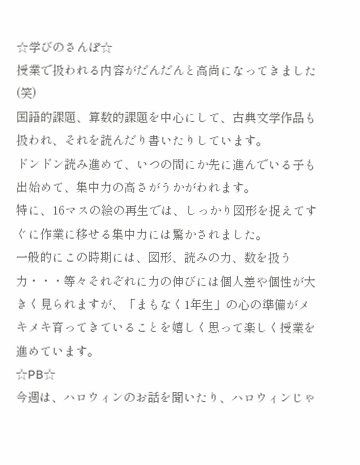☆学びのさんぽ☆
授業で扱われる内容がだんだんと高尚になってきました(笑)
国語的課題、算数的課題を中心にして、古典文学作品も扱われ、それを読んだり書いたりしています。
ドンドン読み進めて、いつの間にか先に進んでいる子も出始めて、集中力の高さがうかがわれます。
特に、16マスの絵の再生では、しっかり図形を捉えてすぐに作業に移せる集中力には驚かされました。
一般的にこの時期には、図形、読みの力、数を扱う力・・・等々それぞれに力の伸びには個人差や個性が大きく見られますが、「まもなく1年生」の心の準備がメキメキ育ってきていることを嬉しく思って楽しく授業を進めています。
☆PB☆
今週は、ハロウィンのお話を聞いたり、ハロウィンじゃ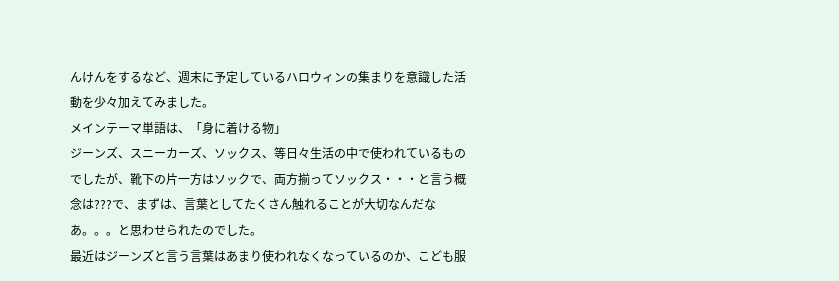んけんをするなど、週末に予定しているハロウィンの集まりを意識した活動を少々加えてみました。
メインテーマ単語は、「身に着ける物」
ジーンズ、スニーカーズ、ソックス、等日々生活の中で使われているものでしたが、靴下の片一方はソックで、両方揃ってソックス・・・と言う概念は???で、まずは、言葉としてたくさん触れることが大切なんだなあ。。。と思わせられたのでした。
最近はジーンズと言う言葉はあまり使われなくなっているのか、こども服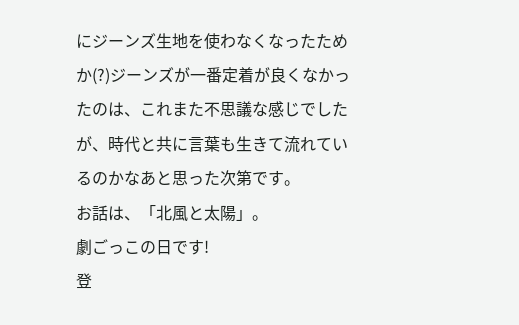にジーンズ生地を使わなくなったためか(?)ジーンズが一番定着が良くなかったのは、これまた不思議な感じでしたが、時代と共に言葉も生きて流れているのかなあと思った次第です。
お話は、「北風と太陽」。
劇ごっこの日です!
登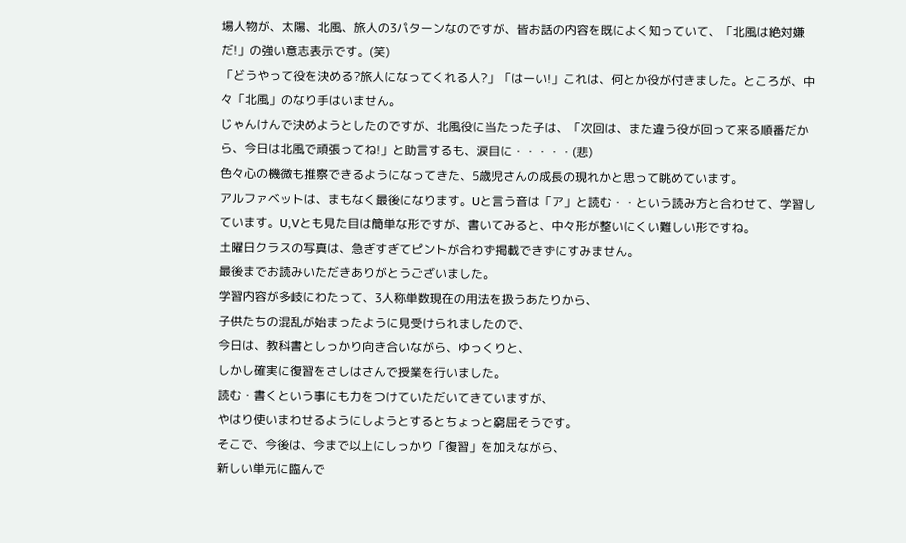場人物が、太陽、北風、旅人の3パターンなのですが、皆お話の内容を既によく知っていて、「北風は絶対嫌だ!」の強い意志表示です。(笑)
「どうやって役を決める?旅人になってくれる人?」「はーい!」これは、何とか役が付きました。ところが、中々「北風」のなり手はいません。
じゃんけんで決めようとしたのですが、北風役に当たった子は、「次回は、また違う役が回って来る順番だから、今日は北風で頑張ってね!」と助言するも、涙目に・・・・・(悲)
色々心の機微も推察できるようになってきた、5歳児さんの成長の現れかと思って眺めています。
アルファベットは、まもなく最後になります。Uと言う音は「ア」と読む・・という読み方と合わせて、学習しています。U,Vとも見た目は簡単な形ですが、書いてみると、中々形が整いにくい難しい形ですね。
土曜日クラスの写真は、急ぎすぎてピントが合わず掲載できずにすみません。
最後までお読みいただきありがとうございました。
学習内容が多岐にわたって、3人称単数現在の用法を扱うあたりから、
子供たちの混乱が始まったように見受けられましたので、
今日は、教科書としっかり向き合いながら、ゆっくりと、
しかし確実に復習をさしはさんで授業を行いました。
読む・書くという事にも力をつけていただいてきていますが、
やはり使いまわせるようにしようとするとちょっと窮屈そうです。
そこで、今後は、今まで以上にしっかり「復習」を加えながら、
新しい単元に臨んで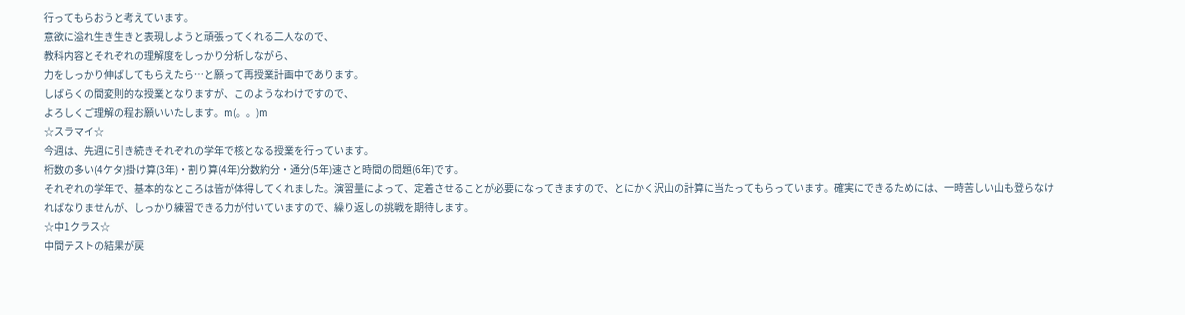行ってもらおうと考えています。
意欲に溢れ生き生きと表現しようと頑張ってくれる二人なので、
教科内容とそれぞれの理解度をしっかり分析しながら、
力をしっかり伸ばしてもらえたら…と願って再授業計画中であります。
しばらくの間変則的な授業となりますが、このようなわけですので、
よろしくご理解の程お願いいたします。m(。。)m
☆スラマイ☆
今週は、先週に引き続きそれぞれの学年で核となる授業を行っています。
桁数の多い(4ケタ)掛け算(3年)・割り算(4年)分数約分・通分(5年)速さと時間の問題(6年)です。
それぞれの学年で、基本的なところは皆が体得してくれました。演習量によって、定着させることが必要になってきますので、とにかく沢山の計算に当たってもらっています。確実にできるためには、一時苦しい山も登らなければなりませんが、しっかり練習できる力が付いていますので、繰り返しの挑戦を期待します。
☆中1クラス☆
中間テストの結果が戻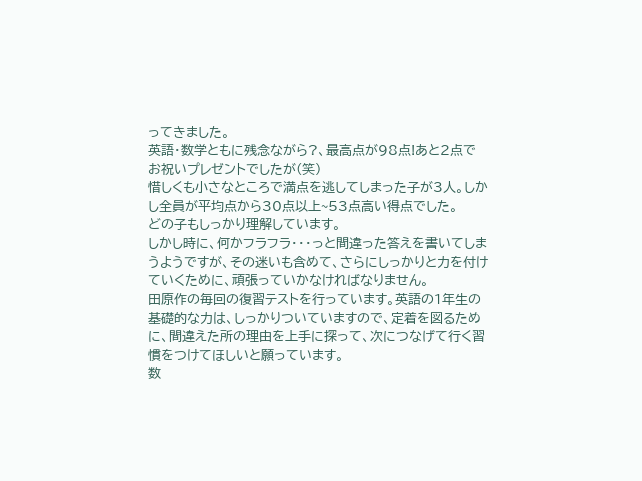ってきました。
英語・数学ともに残念ながら?、最高点が98点!あと2点でお祝いプレゼントでしたが(笑)
惜しくも小さなところで満点を逃してしまった子が3人。しかし全員が平均点から30点以上~53点高い得点でした。
どの子もしっかり理解しています。
しかし時に、何かフラフラ・・・っと間違った答えを書いてしまうようですが、その迷いも含めて、さらにしっかりと力を付けていくために、頑張っていかなければなりません。
田原作の毎回の復習テストを行っています。英語の1年生の基礎的な力は、しっかりついていますので、定着を図るために、間違えた所の理由を上手に探って、次につなげて行く習慣をつけてほしいと願っています。
数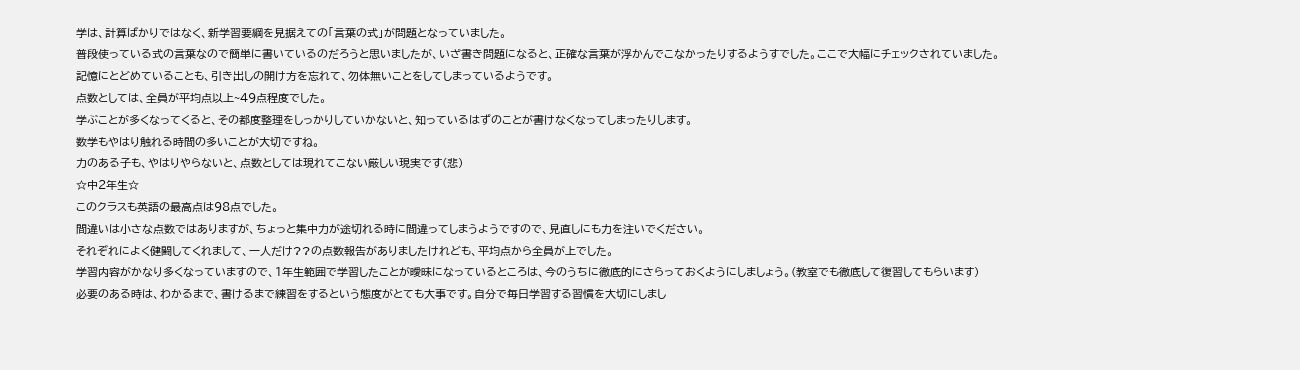学は、計算ばかりではなく、新学習要綱を見据えての「言葉の式」が問題となっていました。
普段使っている式の言葉なので簡単に書いているのだろうと思いましたが、いざ書き問題になると、正確な言葉が浮かんでこなかったりするようすでした。ここで大幅にチェックされていました。
記憶にとどめていることも、引き出しの開け方を忘れて、勿体無いことをしてしまっているようです。
点数としては、全員が平均点以上~49点程度でした。
学ぶことが多くなってくると、その都度整理をしっかりしていかないと、知っているはずのことが書けなくなってしまったりします。
数学もやはり触れる時間の多いことが大切ですね。
力のある子も、やはりやらないと、点数としては現れてこない厳しい現実です(悲)
☆中2年生☆
このクラスも英語の最高点は98点でした。
間違いは小さな点数ではありますが、ちょっと集中力が途切れる時に間違ってしまうようですので、見直しにも力を注いでください。
それぞれによく健闘してくれまして、一人だけ??の点数報告がありましたけれども、平均点から全員が上でした。
学習内容がかなり多くなっていますので、1年生範囲で学習したことが曖昧になっているところは、今のうちに徹底的にさらっておくようにしましょう。(教室でも徹底して復習してもらいます)
必要のある時は、わかるまで、書けるまで練習をするという態度がとても大事です。自分で毎日学習する習慣を大切にしまし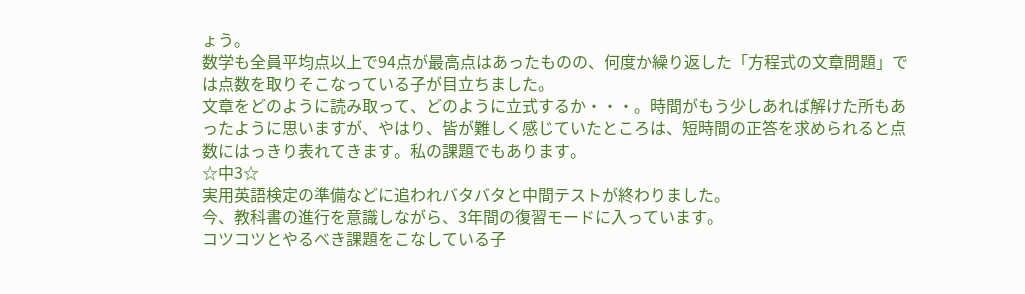ょう。
数学も全員平均点以上で94点が最高点はあったものの、何度か繰り返した「方程式の文章問題」では点数を取りそこなっている子が目立ちました。
文章をどのように読み取って、どのように立式するか・・・。時間がもう少しあれば解けた所もあったように思いますが、やはり、皆が難しく感じていたところは、短時間の正答を求められると点数にはっきり表れてきます。私の課題でもあります。
☆中3☆
実用英語検定の準備などに追われバタバタと中間テストが終わりました。
今、教科書の進行を意識しながら、3年間の復習モードに入っています。
コツコツとやるべき課題をこなしている子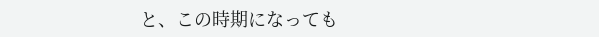と、この時期になっても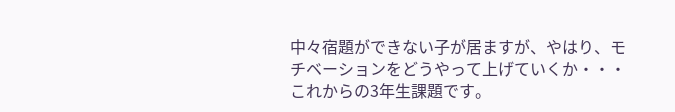中々宿題ができない子が居ますが、やはり、モチベーションをどうやって上げていくか・・・これからの3年生課題です。